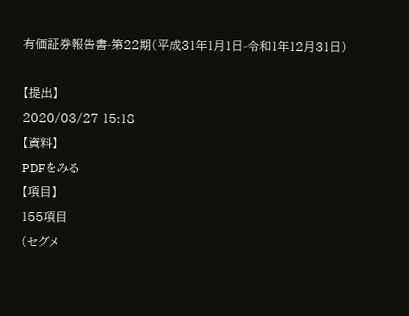有価証券報告書-第22期(平成31年1月1日-令和1年12月31日)

【提出】
2020/03/27 15:18
【資料】
PDFをみる
【項目】
155項目
(セグメ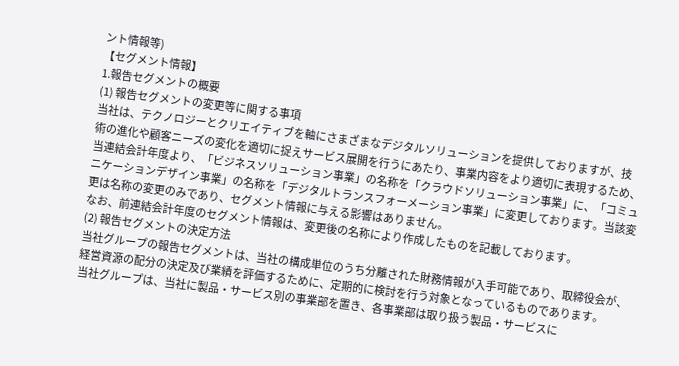ント情報等)
【セグメント情報】
1.報告セグメントの概要
(1) 報告セグメントの変更等に関する事項
当社は、テクノロジーとクリエイティブを軸にさまざまなデジタルソリューションを提供しておりますが、技
術の進化や顧客ニーズの変化を適切に捉えサービス展開を行うにあたり、事業内容をより適切に表現するため、当連結会計年度より、「ビジネスソリューション事業」の名称を「クラウドソリューション事業」に、「コミュ
ニケーションデザイン事業」の名称を「デジタルトランスフォーメーション事業」に変更しております。当該変
更は名称の変更のみであり、セグメント情報に与える影響はありません。
なお、前連結会計年度のセグメント情報は、変更後の名称により作成したものを記載しております。
(2) 報告セグメントの決定方法
当社グループの報告セグメントは、当社の構成単位のうち分離された財務情報が入手可能であり、取締役会が、経営資源の配分の決定及び業績を評価するために、定期的に検討を行う対象となっているものであります。
当社グループは、当社に製品・サービス別の事業部を置き、各事業部は取り扱う製品・サービスに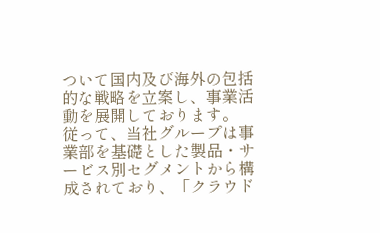ついて国内及び海外の包括的な戦略を立案し、事業活動を展開しております。
従って、当社グループは事業部を基礎とした製品・サービス別セグメントから構成されており、「クラウド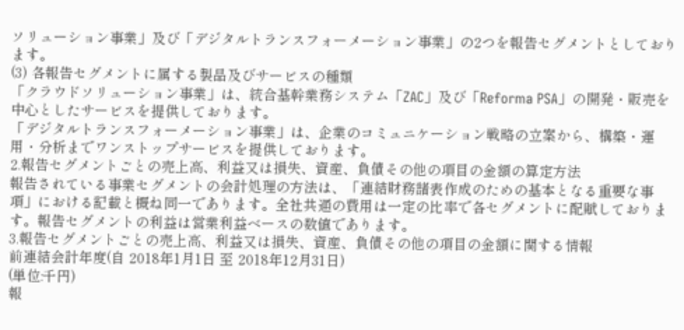ソリューション事業」及び「デジタルトランスフォーメーション事業」の2つを報告セグメントとしております。
(3) 各報告セグメントに属する製品及びサービスの種類
「クラウドソリューション事業」は、統合基幹業務システム「ZAC」及び「Reforma PSA」の開発・販売を中心としたサービスを提供しております。
「デジタルトランスフォーメーション事業」は、企業のコミュニケーション戦略の立案から、構築・運用・分析までワンストップサービスを提供しております。
2.報告セグメントごとの売上高、利益又は損失、資産、負債その他の項目の金額の算定方法
報告されている事業セグメントの会計処理の方法は、「連結財務諸表作成のための基本となる重要な事項」における記載と概ね同一であります。全社共通の費用は一定の比率で各セグメントに配賦しております。報告セグメントの利益は営業利益ベースの数値であります。
3.報告セグメントごとの売上高、利益又は損失、資産、負債その他の項目の金額に関する情報
前連結会計年度(自 2018年1月1日 至 2018年12月31日)
(単位:千円)
報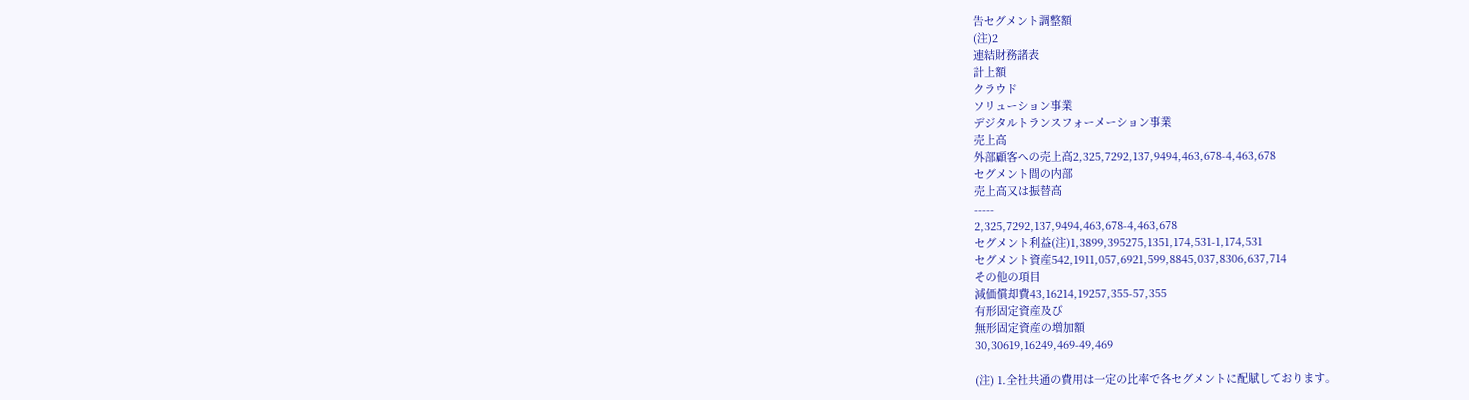告セグメント調整額
(注)2
連結財務諸表
計上額
クラウド
ソリューション事業
デジタルトランスフォーメーション事業
売上高
外部顧客への売上高2,325,7292,137,9494,463,678-4,463,678
セグメント間の内部
売上高又は振替高
-----
2,325,7292,137,9494,463,678-4,463,678
セグメント利益(注)1,3899,395275,1351,174,531-1,174,531
セグメント資産542,1911,057,6921,599,8845,037,8306,637,714
その他の項目
減価償却費43,16214,19257,355-57,355
有形固定資産及び
無形固定資産の増加額
30,30619,16249,469-49,469

(注) 1.全社共通の費用は一定の比率で各セグメントに配賦しております。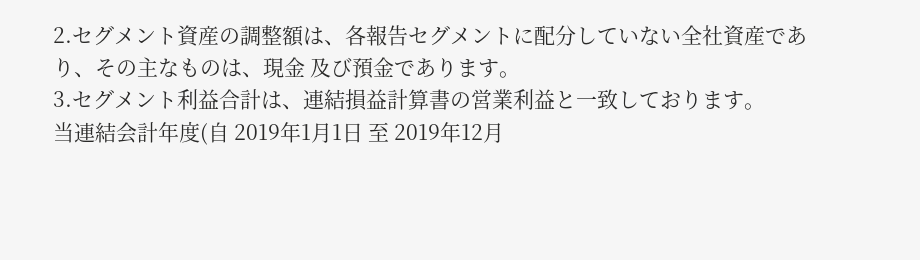2.セグメント資産の調整額は、各報告セグメントに配分していない全社資産であり、その主なものは、現金 及び預金であります。
3.セグメント利益合計は、連結損益計算書の営業利益と一致しております。
当連結会計年度(自 2019年1月1日 至 2019年12月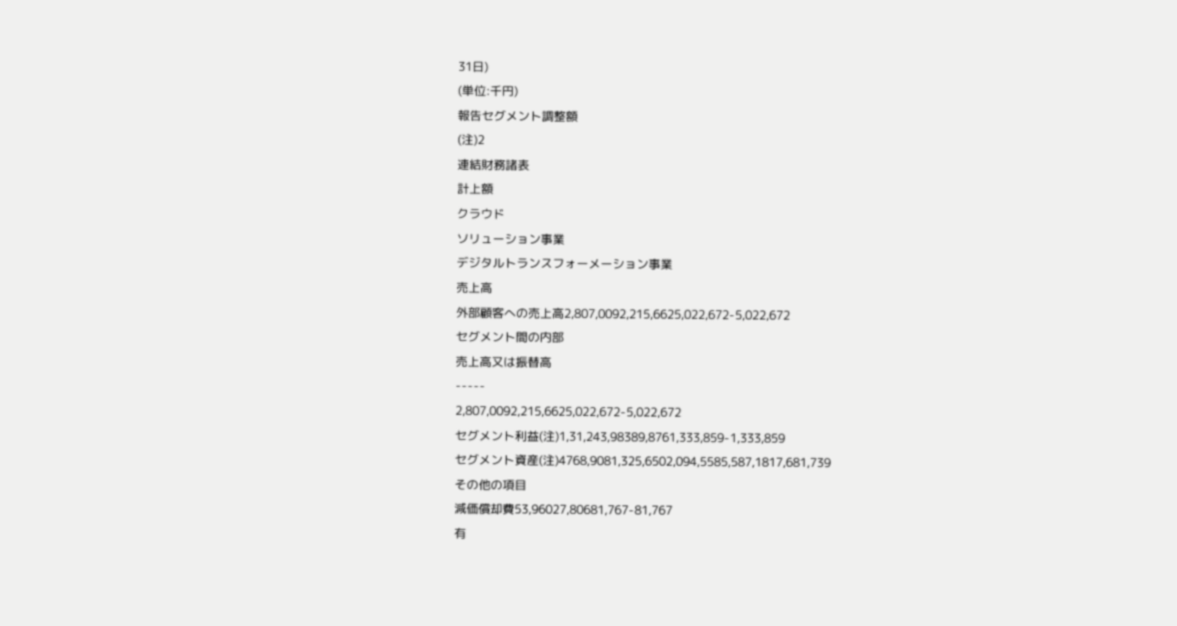31日)
(単位:千円)
報告セグメント調整額
(注)2
連結財務諸表
計上額
クラウド
ソリューション事業
デジタルトランスフォーメーション事業
売上高
外部顧客への売上高2,807,0092,215,6625,022,672-5,022,672
セグメント間の内部
売上高又は振替高
-----
2,807,0092,215,6625,022,672-5,022,672
セグメント利益(注)1,31,243,98389,8761,333,859-1,333,859
セグメント資産(注)4768,9081,325,6502,094,5585,587,1817,681,739
その他の項目
減価償却費53,96027,80681,767-81,767
有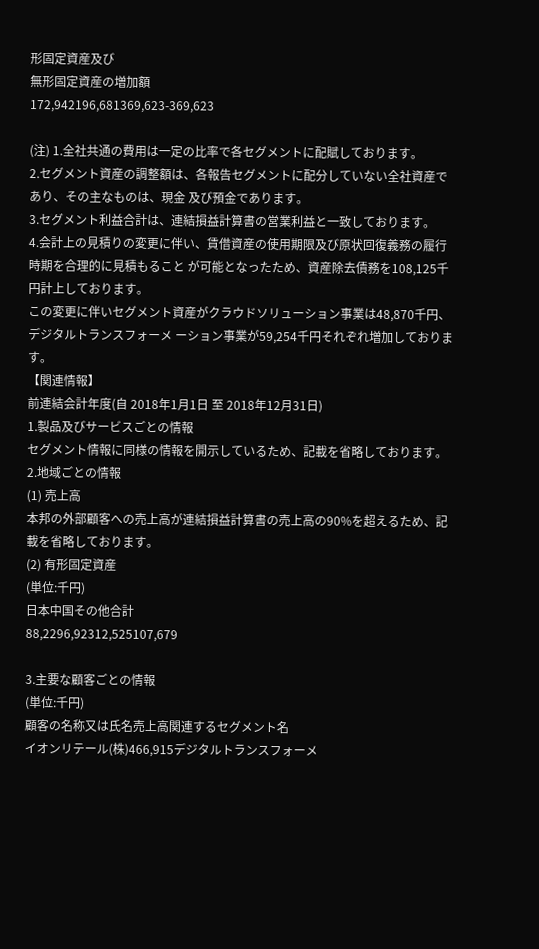形固定資産及び
無形固定資産の増加額
172,942196,681369,623-369,623

(注) 1.全社共通の費用は一定の比率で各セグメントに配賦しております。
2.セグメント資産の調整額は、各報告セグメントに配分していない全社資産であり、その主なものは、現金 及び預金であります。
3.セグメント利益合計は、連結損益計算書の営業利益と一致しております。
4.会計上の見積りの変更に伴い、賃借資産の使用期限及び原状回復義務の履行時期を合理的に見積もること が可能となったため、資産除去債務を108,125千円計上しております。
この変更に伴いセグメント資産がクラウドソリューション事業は48,870千円、デジタルトランスフォーメ ーション事業が59,254千円それぞれ増加しております。
【関連情報】
前連結会計年度(自 2018年1月1日 至 2018年12月31日)
1.製品及びサービスごとの情報
セグメント情報に同様の情報を開示しているため、記載を省略しております。
2.地域ごとの情報
(1) 売上高
本邦の外部顧客への売上高が連結損益計算書の売上高の90%を超えるため、記載を省略しております。
(2) 有形固定資産
(単位:千円)
日本中国その他合計
88,2296,92312,525107,679

3.主要な顧客ごとの情報
(単位:千円)
顧客の名称又は氏名売上高関連するセグメント名
イオンリテール(株)466,915デジタルトランスフォーメ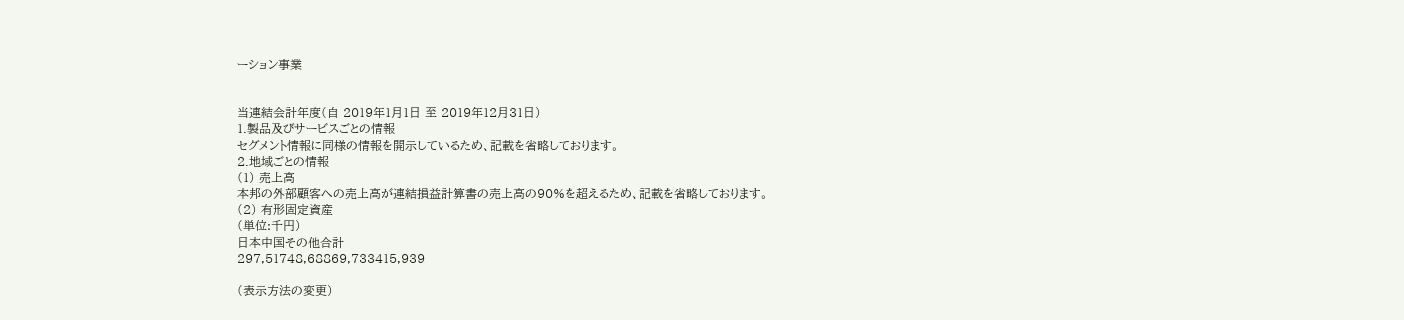ーション事業


当連結会計年度(自 2019年1月1日 至 2019年12月31日)
1.製品及びサービスごとの情報
セグメント情報に同様の情報を開示しているため、記載を省略しております。
2.地域ごとの情報
(1) 売上高
本邦の外部顧客への売上高が連結損益計算書の売上高の90%を超えるため、記載を省略しております。
(2) 有形固定資産
(単位:千円)
日本中国その他合計
297,51748,68869,733415,939

(表示方法の変更)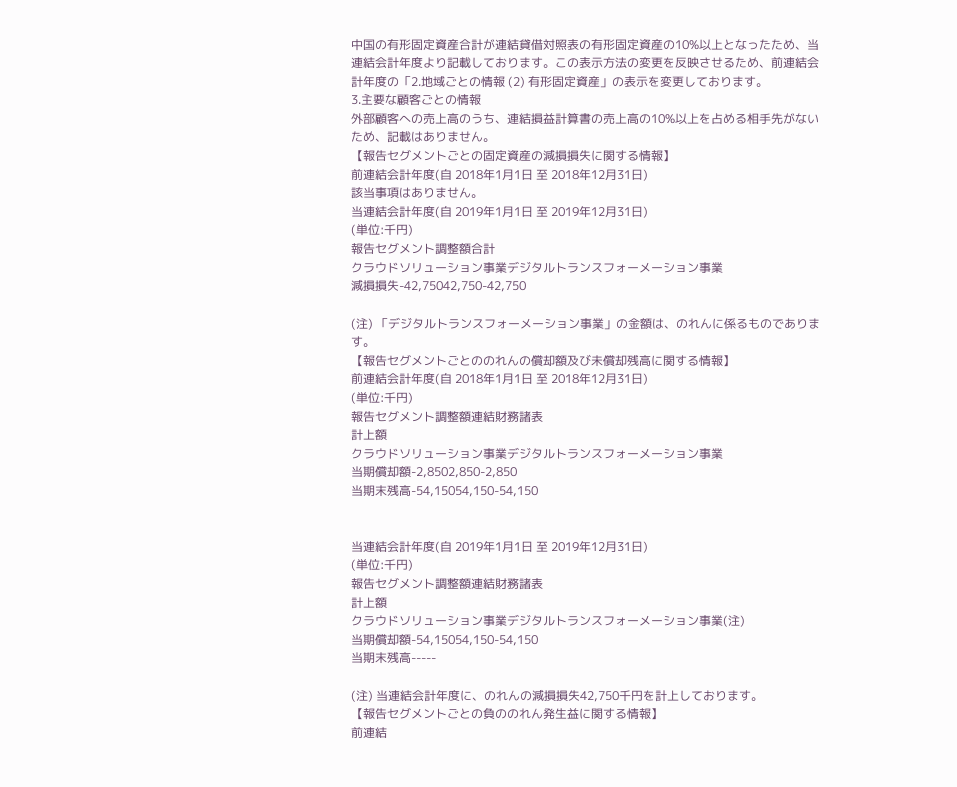中国の有形固定資産合計が連結貸借対照表の有形固定資産の10%以上となったため、当連結会計年度より記載しております。この表示方法の変更を反映させるため、前連結会計年度の「2.地域ごとの情報 (2) 有形固定資産」の表示を変更しております。
3.主要な顧客ごとの情報
外部顧客への売上高のうち、連結損益計算書の売上高の10%以上を占める相手先がないため、記載はありません。
【報告セグメントごとの固定資産の減損損失に関する情報】
前連結会計年度(自 2018年1月1日 至 2018年12月31日)
該当事項はありません。
当連結会計年度(自 2019年1月1日 至 2019年12月31日)
(単位:千円)
報告セグメント調整額合計
クラウドソリューション事業デジタルトランスフォーメーション事業
減損損失-42,75042,750-42,750

(注) 「デジタルトランスフォーメーション事業」の金額は、のれんに係るものであります。
【報告セグメントごとののれんの償却額及び未償却残高に関する情報】
前連結会計年度(自 2018年1月1日 至 2018年12月31日)
(単位:千円)
報告セグメント調整額連結財務諸表
計上額
クラウドソリューション事業デジタルトランスフォーメーション事業
当期償却額-2,8502,850-2,850
当期末残高-54,15054,150-54,150


当連結会計年度(自 2019年1月1日 至 2019年12月31日)
(単位:千円)
報告セグメント調整額連結財務諸表
計上額
クラウドソリューション事業デジタルトランスフォーメーション事業(注)
当期償却額-54,15054,150-54,150
当期末残高-----

(注) 当連結会計年度に、のれんの減損損失42,750千円を計上しております。
【報告セグメントごとの負ののれん発生益に関する情報】
前連結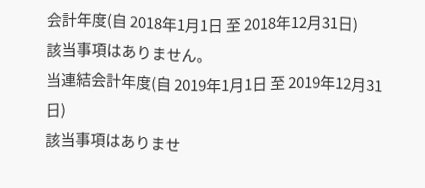会計年度(自 2018年1月1日 至 2018年12月31日)
該当事項はありません。
当連結会計年度(自 2019年1月1日 至 2019年12月31日)
該当事項はありませ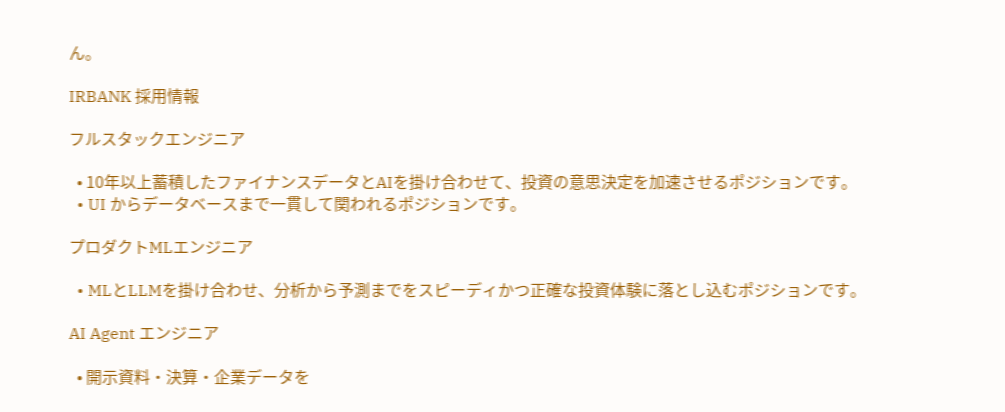ん。

IRBANK 採用情報

フルスタックエンジニア

  • 10年以上蓄積したファイナンスデータとAIを掛け合わせて、投資の意思決定を加速させるポジションです。
  • UI からデータベースまで一貫して関われるポジションです。

プロダクトMLエンジニア

  • MLとLLMを掛け合わせ、分析から予測までをスピーディかつ正確な投資体験に落とし込むポジションです。

AI Agent エンジニア

  • 開示資料・決算・企業データを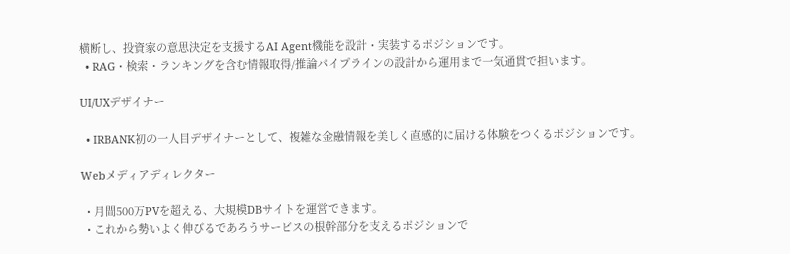横断し、投資家の意思決定を支援するAI Agent機能を設計・実装するポジションです。
  • RAG・検索・ランキングを含む情報取得/推論パイプラインの設計から運用まで一気通貫で担います。

UI/UXデザイナー

  • IRBANK初の一人目デザイナーとして、複雑な金融情報を美しく直感的に届ける体験をつくるポジションです。

Webメディアディレクター

  • 月間500万PVを超える、大規模DBサイトを運営できます。
  • これから勢いよく伸びるであろうサービスの根幹部分を支えるポジションで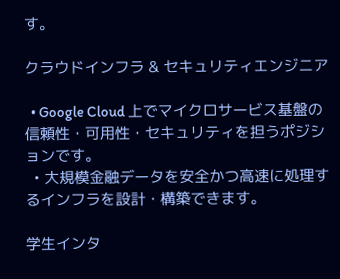す。

クラウドインフラ & セキュリティエンジニア

  • Google Cloud 上でマイクロサービス基盤の信頼性・可用性・セキュリティを担うポジションです。
  • 大規模金融データを安全かつ高速に処理するインフラを設計・構築できます。

学生インタ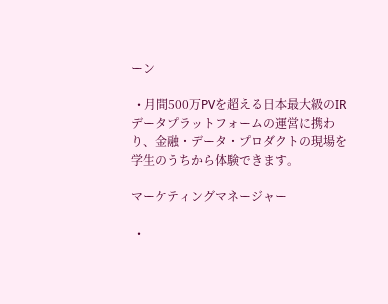ーン

  • 月間500万PVを超える日本最大級のIRデータプラットフォームの運営に携わり、金融・データ・プロダクトの現場を学生のうちから体験できます。

マーケティングマネージャー

  •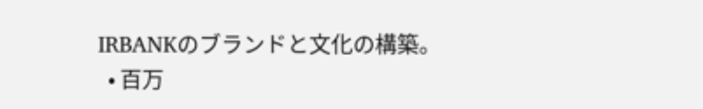IRBANKのブランドと文化の構築。
  • 百万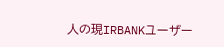人の現IRBANKユーザー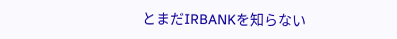とまだIRBANKを知らない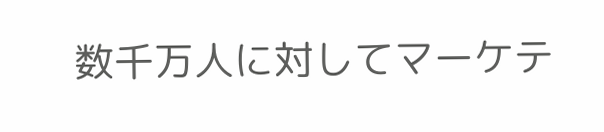数千万人に対してマーケテ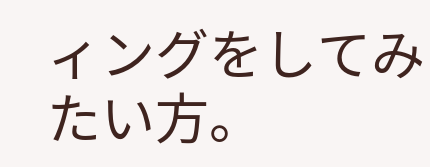ィングをしてみたい方。